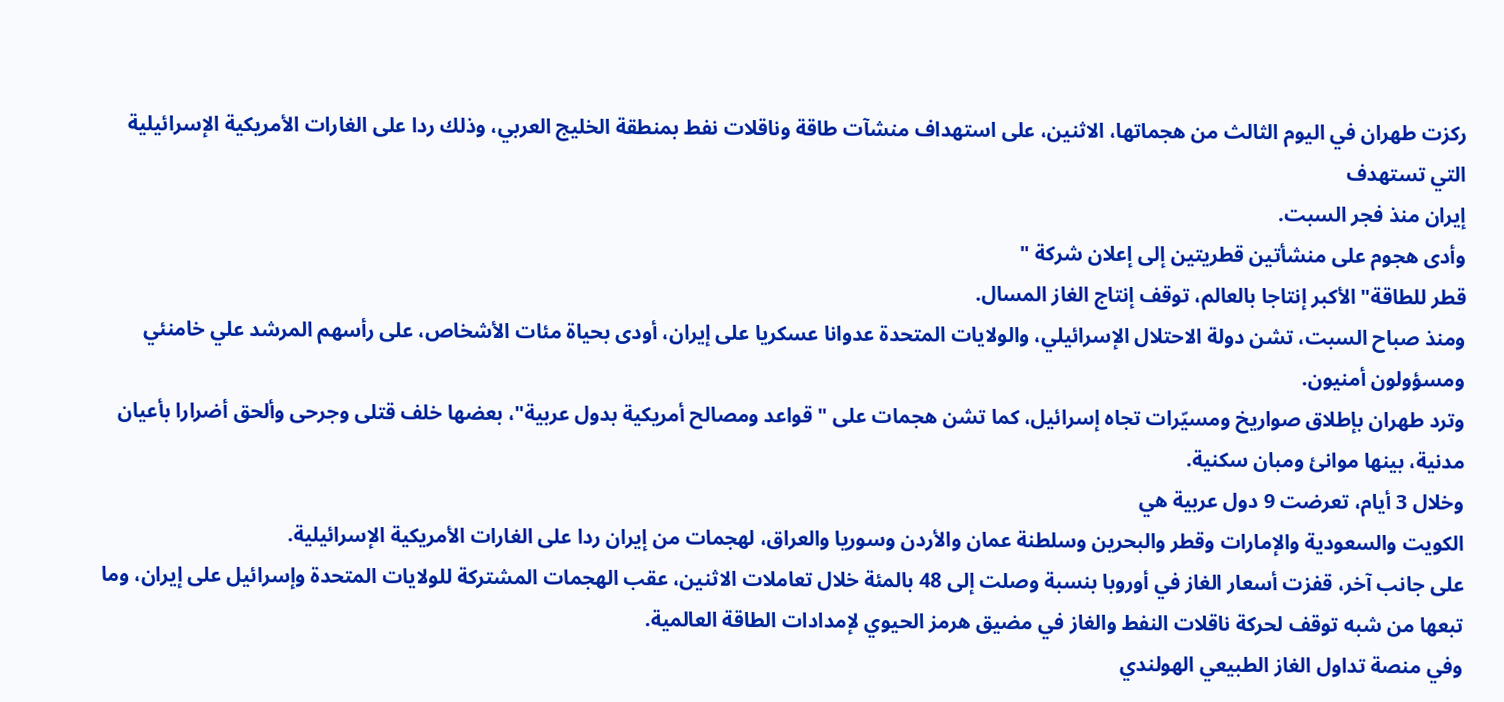ركزت طهران في اليوم الثالث من هجماتها، الاثنين، على استهداف منشآت طاقة وناقلات نفط بمنطقة الخليج العربي، وذلك ردا على الغارات الأمريكية الإسرائيلية التي تستهدف
إيران منذ فجر السبت.
وأدى هجوم على منشأتين قطريتين إلى إعلان شركة "
قطر للطاقة" الأكبر إنتاجا بالعالم، توقف إنتاج الغاز المسال.
ومنذ صباح السبت، تشن دولة الاحتلال الإسرائيلي، والولايات المتحدة عدوانا عسكريا على إيران، أودى بحياة مئات الأشخاص، على رأسهم المرشد علي خامنئي ومسؤولون أمنيون.
وترد طهران بإطلاق صواريخ ومسيّرات تجاه إسرائيل، كما تشن هجمات على "قواعد ومصالح أمريكية بدول عربية"، بعضها خلف قتلى وجرحى وألحق أضرارا بأعيان مدنية، بينها موانئ ومبان سكنية.
وخلال 3 أيام، تعرضت 9 دول عربية هي
الكويت والسعودية والإمارات وقطر والبحرين وسلطنة عمان والأردن وسوريا والعراق، لهجمات من إيران ردا على الغارات الأمريكية الإسرائيلية.
على جانب آخر، قفزت أسعار الغاز في أوروبا بنسبة وصلت إلى 48 بالمئة خلال تعاملات الاثنين، عقب الهجمات المشتركة للولايات المتحدة وإسرائيل على إيران، وما تبعها من شبه توقف لحركة ناقلات النفط والغاز في مضيق هرمز الحيوي لإمدادات الطاقة العالمية.
وفي منصة تداول الغاز الطبيعي الهولندي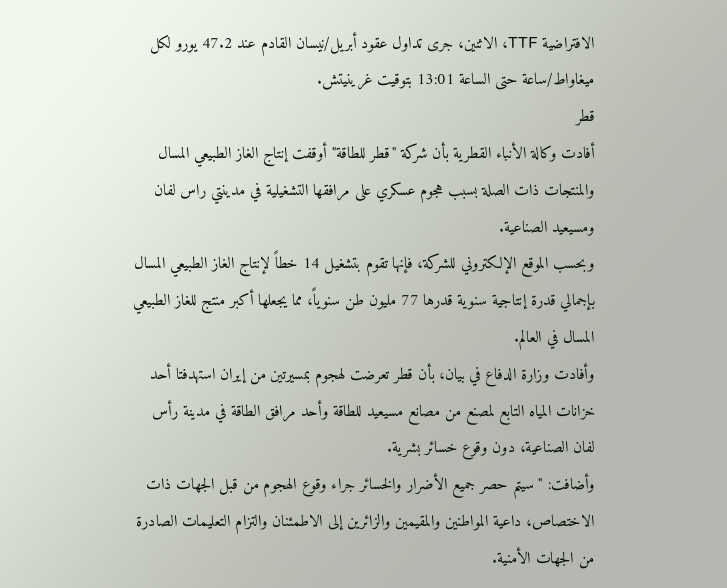الافتراضية TTF، الاثنين، جرى تداول عقود أبريل/نيسان القادم عند 47.2 يورو لكل ميغاواط/ساعة حتى الساعة 13:01 بتوقيت غرينيتش.
قطر
أفادت وكالة الأنباء القطرية بأن شركة "قطر للطاقة" أوقفت إنتاج الغاز الطبيعي المسال والمنتجات ذات الصلة بسبب هجوم عسكري على مرافقها التشغيلية في مدينتي راس لفان ومسيعيد الصناعية.
وبحسب الموقع الإلكتروني للشركة، فإنها تقوم بتشغيل 14 خطاً لإنتاج الغاز الطبيعي المسال بإجمالي قدرة إنتاجية سنوية قدرها 77 مليون طن سنوياً، مما يجعلها أكبر منتج للغاز الطبيعي المسال في العالم.
وأفادت وزارة الدفاع في بيان، بأن قطر تعرضت لهجوم بمسيرتين من إيران استهدفتا أحد خزانات المياه التابع لمصنع من مصانع مسيعيد للطاقة وأحد مرافق الطاقة في مدينة رأس لفان الصناعية، دون وقوع خسائر بشرية.
وأضافت: "سيتم حصر جميع الأضرار والخسائر جراء وقوع الهجوم من قبل الجهات ذات الاختصاص، داعية المواطنين والمقيمين والزائرين إلى الاطمئنان والتزام التعليمات الصادرة من الجهات الأمنية.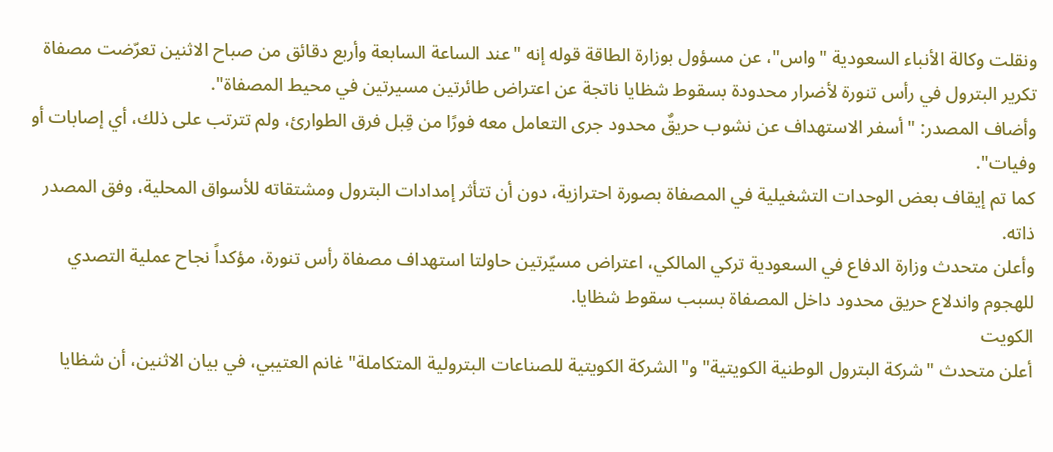ونقلت وكالة الأنباء السعودية "واس"، عن مسؤول بوزارة الطاقة قوله إنه "عند الساعة السابعة وأربع دقائق من صباح الاثنين تعرّضت مصفاة تكرير البترول في رأس تنورة لأضرار محدودة بسقوط شظايا ناتجة عن اعتراض طائرتين مسيرتين في محيط المصفاة".
وأضاف المصدر: "أسفر الاستهداف عن نشوب حريقٌ محدود جرى التعامل معه فورًا من قِبل فرق الطوارئ، ولم تترتب على ذلك، أي إصابات أو وفيات".
كما تم إيقاف بعض الوحدات التشغيلية في المصفاة بصورة احترازية، دون أن تتأثر إمدادات البترول ومشتقاته للأسواق المحلية، وفق المصدر ذاته.
وأعلن متحدث وزارة الدفاع في السعودية تركي المالكي، اعتراض مسيّرتين حاولتا استهداف مصفاة رأس تنورة، مؤكداً نجاح عملية التصدي للهجوم واندلاع حريق محدود داخل المصفاة بسبب سقوط شظايا.
الكويت
أعلن متحدث "شركة البترول الوطنية الكويتية" و"الشركة الكويتية للصناعات البترولية المتكاملة" غانم العتيبي، في بيان الاثنين، أن شظايا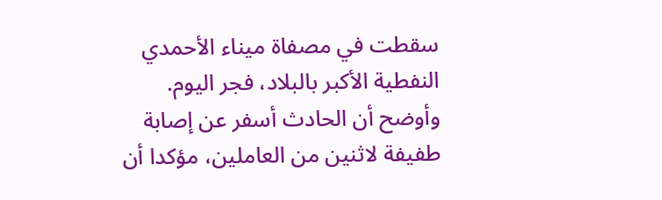سقطت في مصفاة ميناء الأحمدي النفطية الأكبر بالبلاد، فجر اليوم.
وأوضح أن الحادث أسفر عن إصابة طفيفة لاثنين من العاملين، مؤكدا أن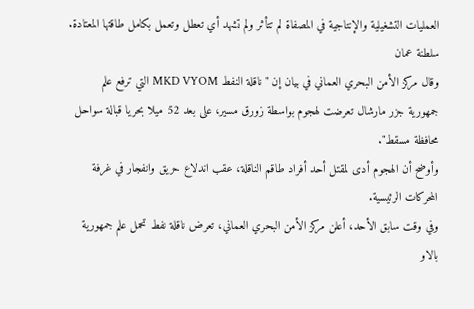العمليات التشغيلية والإنتاجية في المصفاة لم تتأثر ولم تشهد أي تعطل وتعمل بكامل طاقتها المعتادة.
سلطنة عمان
وقال مركز الأمن البحري العماني في بيان إن "ناقلة النفط MKD VYOM التي ترفع علم جمهورية جزر مارشال تعرضت لهجوم بواسطة زورق مسير، على بعد 52 ميلا بحريا قبالة سواحل محافظة مسقط".
وأوضح أن الهجوم أدى لمقتل أحد أفراد طاقم الناقلة، عقب اندلاع حريق وانفجار في غرفة المحركات الرئيسية.
وفي وقت سابق الأحد، أعلن مركز الأمن البحري العماني، تعرض ناقلة نفط تحمل علم جمهورية بالاو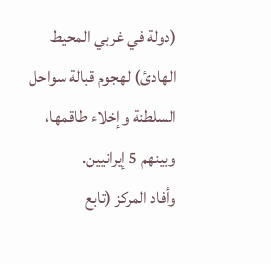(دولة في غربي المحيط الهادئ) لهجوم قبالة سواحل السلطنة وإخلاء طاقمها، وبينهم 5 إيرانيين.
وأفاد المركز (تابع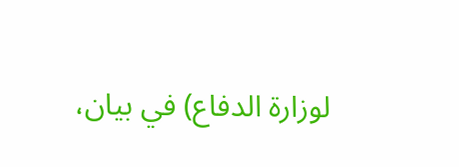لوزارة الدفاع) في بيان،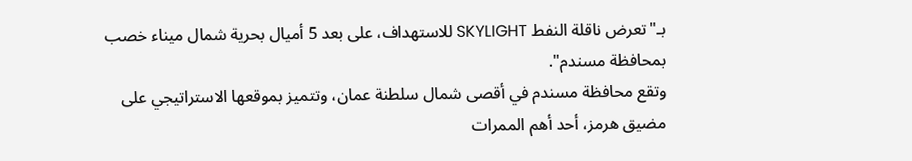بـ"تعرض ناقلة النفط SKYLIGHT للاستهداف، على بعد 5 أميال بحرية شمال ميناء خصب بمحافظة مسندم".
وتقع محافظة مسندم في أقصى شمال سلطنة عمان، وتتميز بموقعها الاستراتيجي على مضيق هرمز، أحد أهم الممرات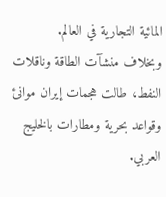المائية التجارية في العالم.
وبخلاف منشآت الطاقة وناقلات النفط، طالت هجمات إيران موانئ وقواعد بحرية ومطارات بالخليج العربي.